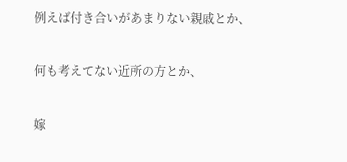例えば付き合いがあまりない親戚とか、

何も考えてない近所の方とか、

嫁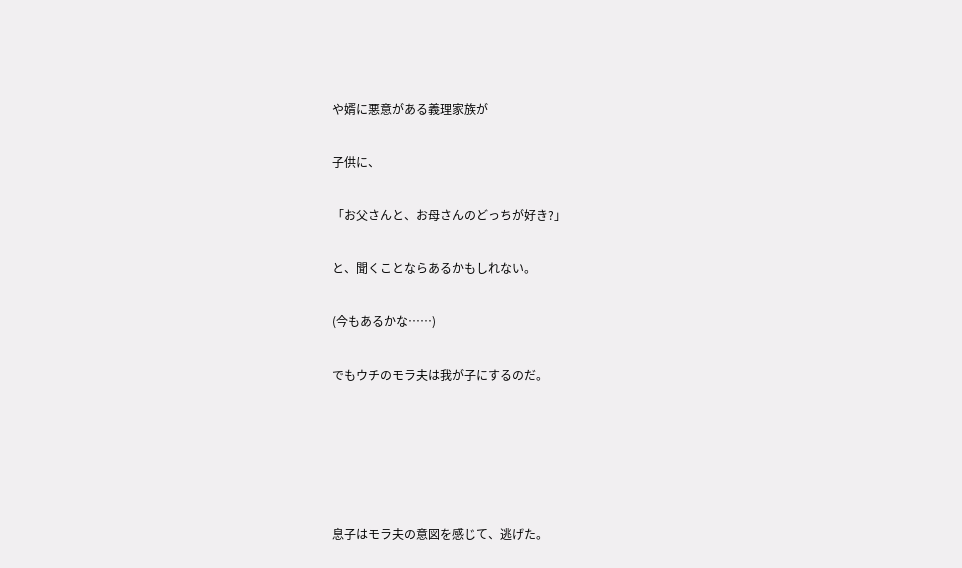や婿に悪意がある義理家族が

子供に、

「お父さんと、お母さんのどっちが好き?」

と、聞くことならあるかもしれない。

(今もあるかな……)

でもウチのモラ夫は我が子にするのだ。





息子はモラ夫の意図を感じて、逃げた。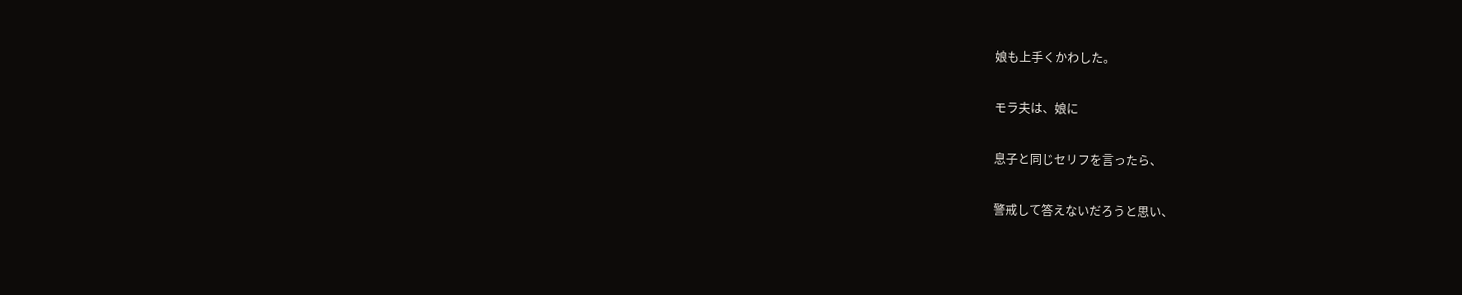娘も上手くかわした。

モラ夫は、娘に

息子と同じセリフを言ったら、

警戒して答えないだろうと思い、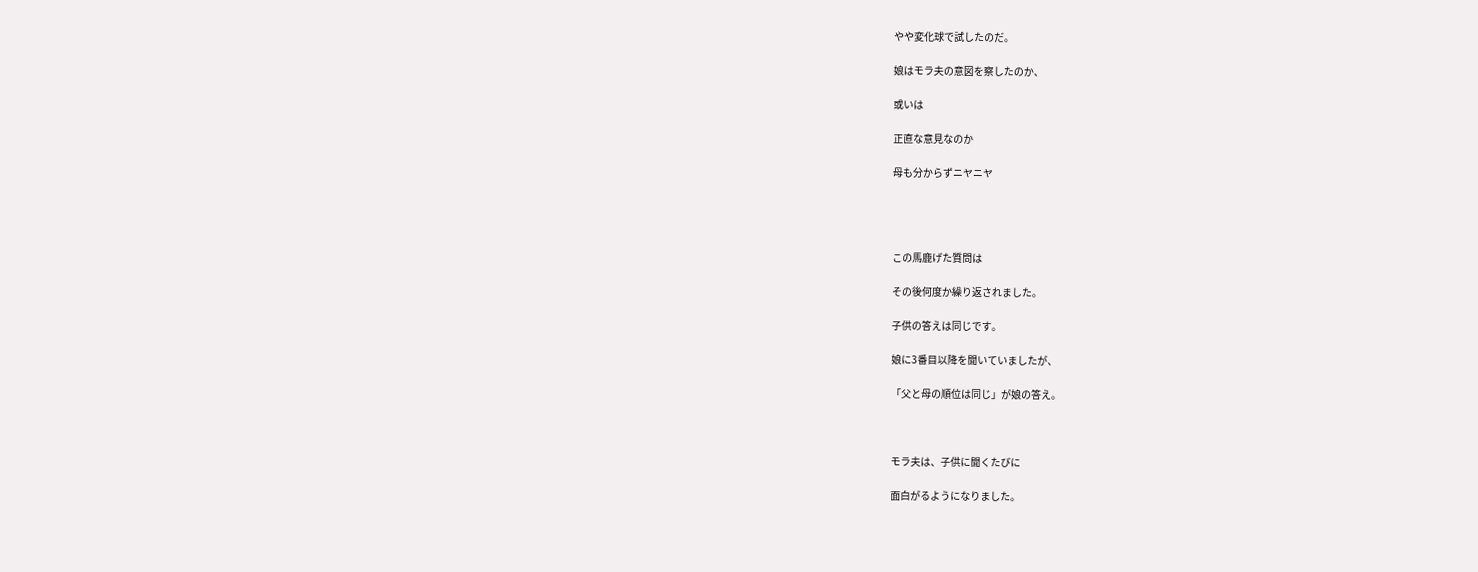やや変化球で試したのだ。

娘はモラ夫の意図を察したのか、

或いは

正直な意見なのか

母も分からずニヤニヤ




この馬鹿げた質問は

その後何度か繰り返されました。

子供の答えは同じです。

娘に3番目以降を聞いていましたが、

「父と母の順位は同じ」が娘の答え。



モラ夫は、子供に聞くたびに

面白がるようになりました。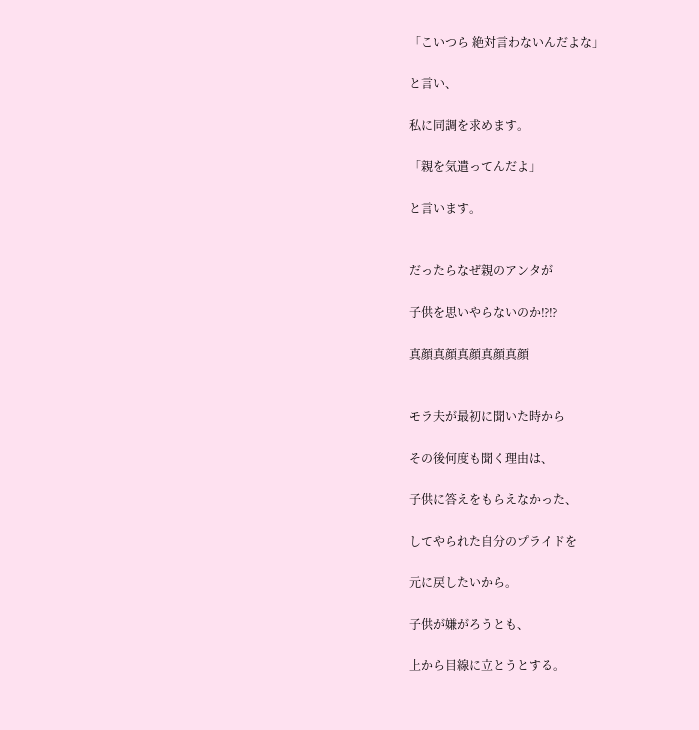「こいつら 絶対言わないんだよな」

と言い、

私に同調を求めます。

「親を気遣ってんだよ」

と言います。


だったらなぜ親のアンタが

子供を思いやらないのか⁉⁉

真顔真顔真顔真顔真顔


モラ夫が最初に聞いた時から

その後何度も聞く理由は、

子供に答えをもらえなかった、

してやられた自分のプライドを

元に戻したいから。

子供が嫌がろうとも、

上から目線に立とうとする。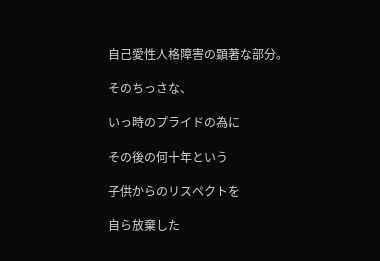自己愛性人格障害の顕著な部分。

そのちっさな、

いっ時のプライドの為に

その後の何十年という

子供からのリスペクトを

自ら放棄した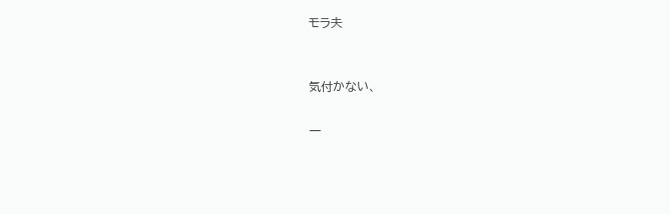モラ夫


気付かない、

一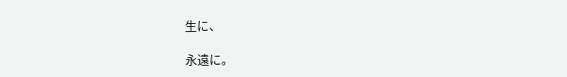生に、

永遠に。